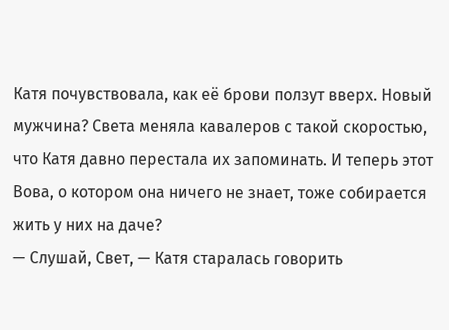Катя почувствовала, как её брови ползут вверх. Новый мужчина? Света меняла кавалеров с такой скоростью, что Катя давно перестала их запоминать. И теперь этот Вова, о котором она ничего не знает, тоже собирается жить у них на даче?
— Слушай, Свет, — Катя старалась говорить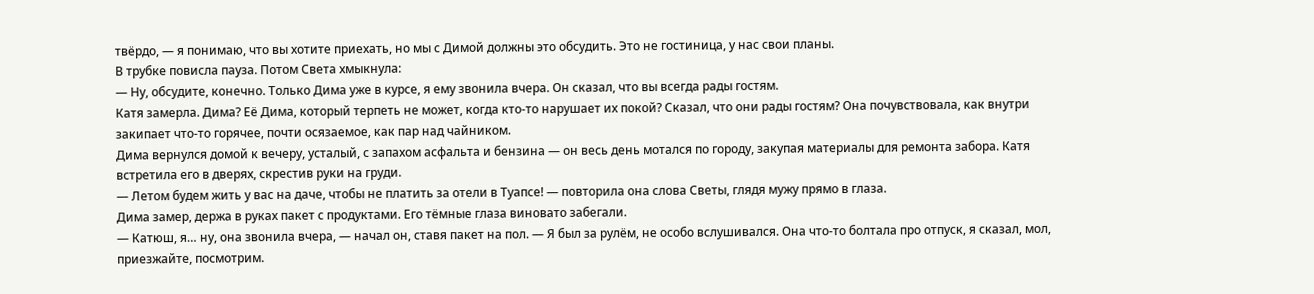твёрдо, — я понимаю, что вы хотите приехать, но мы с Димой должны это обсудить. Это не гостиница, у нас свои планы.
В трубке повисла пауза. Потом Света хмыкнула:
— Ну, обсудите, конечно. Только Дима уже в курсе, я ему звонила вчера. Он сказал, что вы всегда рады гостям.
Катя замерла. Дима? Её Дима, который терпеть не может, когда кто-то нарушает их покой? Сказал, что они рады гостям? Она почувствовала, как внутри закипает что-то горячее, почти осязаемое, как пар над чайником.
Дима вернулся домой к вечеру, усталый, с запахом асфальта и бензина — он весь день мотался по городу, закупая материалы для ремонта забора. Катя встретила его в дверях, скрестив руки на груди.
— Летом будем жить у вас на даче, чтобы не платить за отели в Туапсе! — повторила она слова Светы, глядя мужу прямо в глаза.
Дима замер, держа в руках пакет с продуктами. Его тёмные глаза виновато забегали.
— Катюш, я… ну, она звонила вчера, — начал он, ставя пакет на пол. — Я был за рулём, не особо вслушивался. Она что-то болтала про отпуск, я сказал, мол, приезжайте, посмотрим.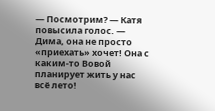— Посмотрим? — Катя повысила голос. — Дима, она не просто «приехать» хочет! Она с каким-то Вовой планирует жить у нас всё лето!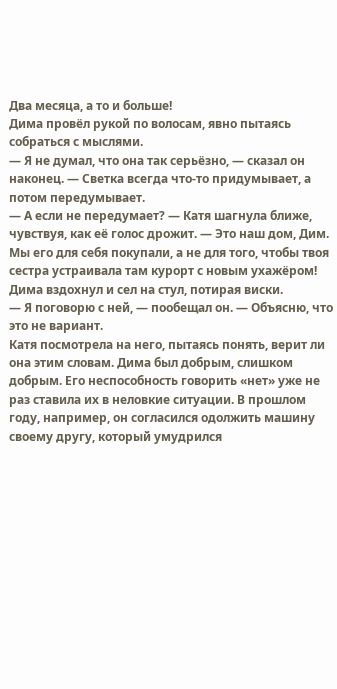Два месяца, а то и больше!
Дима провёл рукой по волосам, явно пытаясь собраться с мыслями.
— Я не думал, что она так серьёзно, — сказал он наконец. — Светка всегда что-то придумывает, а потом передумывает.
— А если не передумает? — Катя шагнула ближе, чувствуя, как её голос дрожит. — Это наш дом, Дим. Мы его для себя покупали, а не для того, чтобы твоя сестра устраивала там курорт с новым ухажёром!
Дима вздохнул и сел на стул, потирая виски.
— Я поговорю с ней, — пообещал он. — Объясню, что это не вариант.
Катя посмотрела на него, пытаясь понять, верит ли она этим словам. Дима был добрым, слишком добрым. Его неспособность говорить «нет» уже не раз ставила их в неловкие ситуации. В прошлом году, например, он согласился одолжить машину своему другу, который умудрился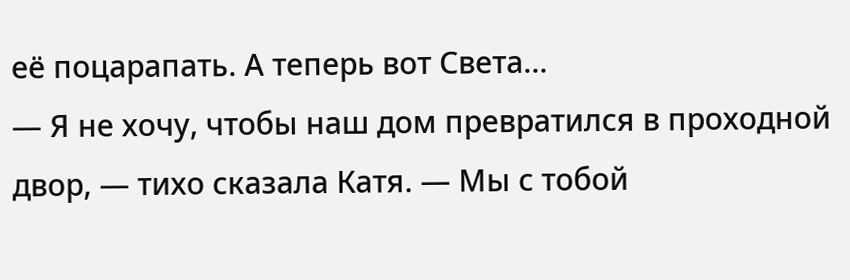её поцарапать. А теперь вот Света…
— Я не хочу, чтобы наш дом превратился в проходной двор, — тихо сказала Катя. — Мы с тобой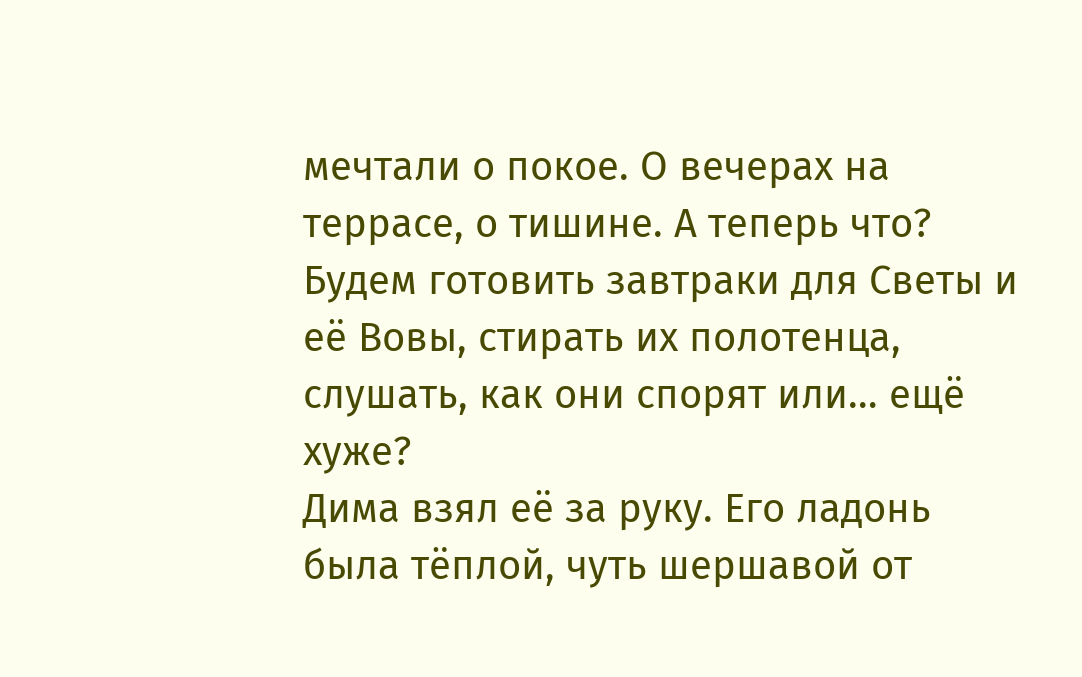мечтали о покое. О вечерах на террасе, о тишине. А теперь что? Будем готовить завтраки для Светы и её Вовы, стирать их полотенца, слушать, как они спорят или… ещё хуже?
Дима взял её за руку. Его ладонь была тёплой, чуть шершавой от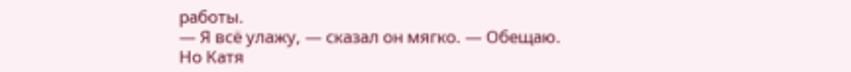работы.
— Я всё улажу, — сказал он мягко. — Обещаю.
Но Катя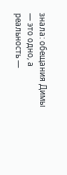знала: обещания Димы — это одно, а реальность —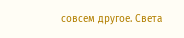совсем другое. Света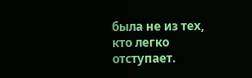была не из тех, кто легко отступает.